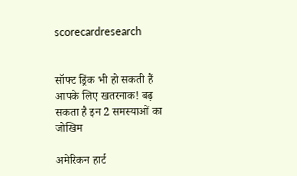scorecardresearch


सॉफ्ट ड्रिंक भी हो सकती हैं आपके लिए खतरनाक! बढ़ सकता है इन 2 समस्याओं का जोखिम

अमेरिकन हार्ट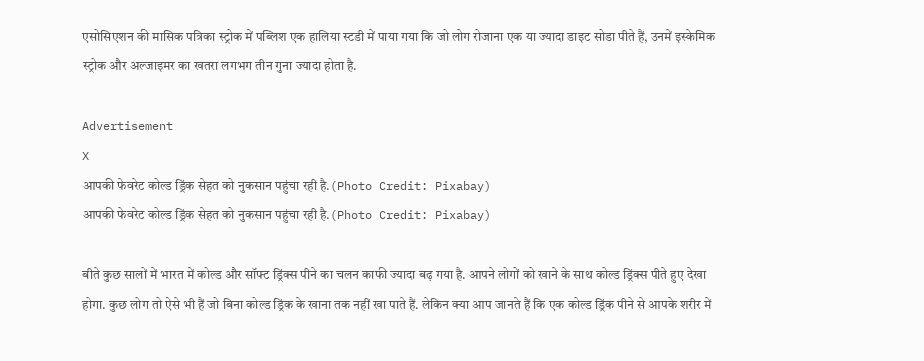एसोसिएशन की मासिक पत्रिका स्ट्रोक में पब्लिश एक हालिया स्टडी में पाया गया कि जो लोग रोजाना एक या ज्यादा डाइट सोडा पीते हैं, उनमें इस्केमिक स्ट्रोक और अल्जाइमर का खतरा लगभग तीन गुना ज्यादा होता है.

Advertisement
X
आपकी फेवरेट कोल्ड ड्रिंक सेहत को नुकसान पहुंचा रही है.(Photo Credit: Pixabay)
आपकी फेवरेट कोल्ड ड्रिंक सेहत को नुकसान पहुंचा रही है.(Photo Credit: Pixabay)

बीते कुछ सालों में भारत में कोल्ड और सॉफ्ट ड्रिंक्स पीने का चलन काफी ज्यादा बढ़ गया है. आपने लोगों को खाने के साथ कोल्ड ड्रिंक्स पीते हुए देखा होगा. कुछ लोग तो ऐसे भी हैं जो बिना कोल्ड ड्रिंक के खाना तक नहीं खा पाते हैं. लेकिन क्या आप जानते हैं कि एक कोल्ड ड्रिंक पीने से आपके शरीर में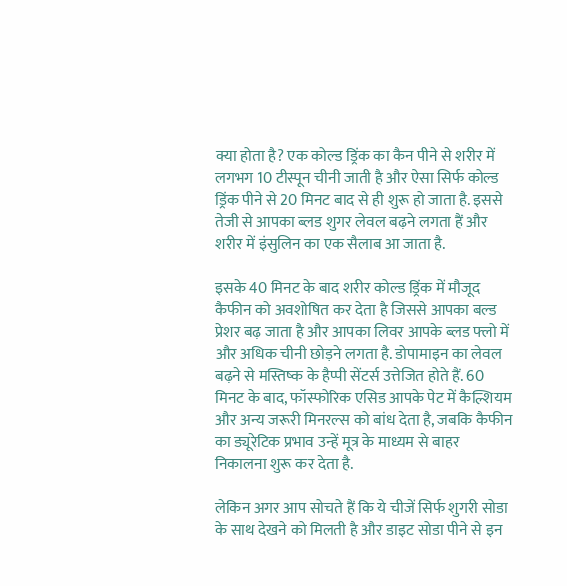क्या होता है? एक कोल्ड ड्रिंक का कैन पीने से शरीर में लगभग 10 टीस्पून चीनी जाती है और ऐसा सिर्फ कोल्ड ड्रिंक पीने से 20 मिनट बाद से ही शुरू हो जाता है. इससे तेजी से आपका ब्लड शुगर लेवल बढ़ने लगता हैं और शरीर में इंसुलिन का एक सैलाब आ जाता है.

इसके 40 मिनट के बाद शरीर कोल्ड ड्रिंक में मौजूद कैफीन को अवशोषित कर देता है जिससे आपका बल्ड प्रेशर बढ़ जाता है और आपका लिवर आपके ब्लड फ्लो में और अधिक चीनी छोड़ने लगता है. डोपामाइन का लेवल बढ़ने से मस्तिष्क के हैप्पी सेंटर्स उत्तेजित होते हैं. 60 मिनट के बाद, फॉस्फोरिक एसिड आपके पेट में कैल्शियम और अन्य जरूरी मिनरल्स को बांध देता है, जबकि कैफीन का ड्यूरेटिक प्रभाव उन्हें मूत्र के माध्यम से बाहर निकालना शुरू कर देता है.

लेकिन अगर आप सोचते हैं कि ये चीजें सिर्फ शुगरी सोडा के साथ देखने को मिलती है और डाइट सोडा पीने से इन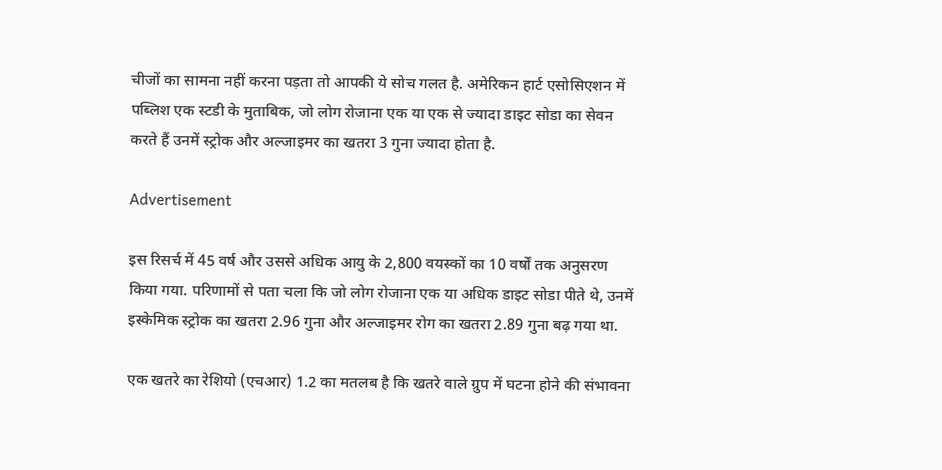चीजों का सामना नहीं करना पड़ता तो आपकी ये सोच गलत है. अमेरिकन हार्ट एसोसिएशन में पब्लिश एक स्टडी के मुताबिक, जो लोग रोजाना एक या एक से ज्यादा डाइट सोडा का सेवन करते हैं उनमें स्ट्रोक और अल्जाइमर का खतरा 3 गुना ज्यादा होता है.

Advertisement

इस रिसर्च में 45 वर्ष और उससे अधिक आयु के 2,800 वयस्कों का 10 वर्षों तक अनुसरण किया गया. परिणामों से पता चला कि जो लोग रोजाना एक या अधिक डाइट सोडा पीते थे, उनमें इस्केमिक स्ट्रोक का खतरा 2.96 गुना और अल्जाइमर रोग का खतरा 2.89 गुना बढ़ गया था.

एक खतरे का रेशियो (एचआर) 1.2 का मतलब है कि खतरे वाले ग्रुप में घटना होने की संभावना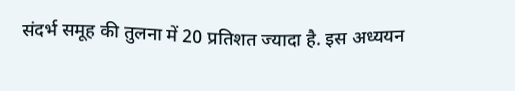संदर्भ समूह की तुलना में 20 प्रतिशत ज्यादा है. इस अध्ययन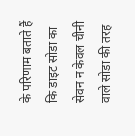के परिणाम बताते हैं कि डाइट सोडा का सेवन न केवल चीनी वाले सोडा की तरह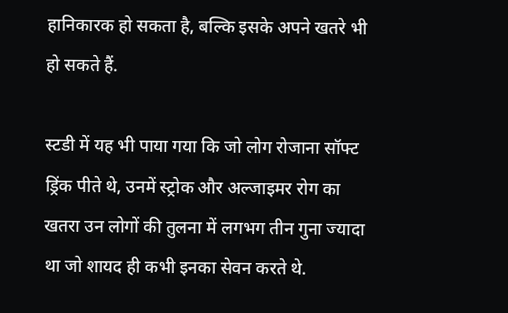हानिकारक हो सकता है, बल्कि इसके अपने खतरे भी हो सकते हैं.

स्टडी में यह भी पाया गया कि जो लोग रोजाना सॉफ्ट ड्रिंक पीते थे, उनमें स्ट्रोक और अल्जाइमर रोग का खतरा उन लोगों की तुलना में लगभग तीन गुना ज्यादा था जो शायद ही कभी इनका सेवन करते थे.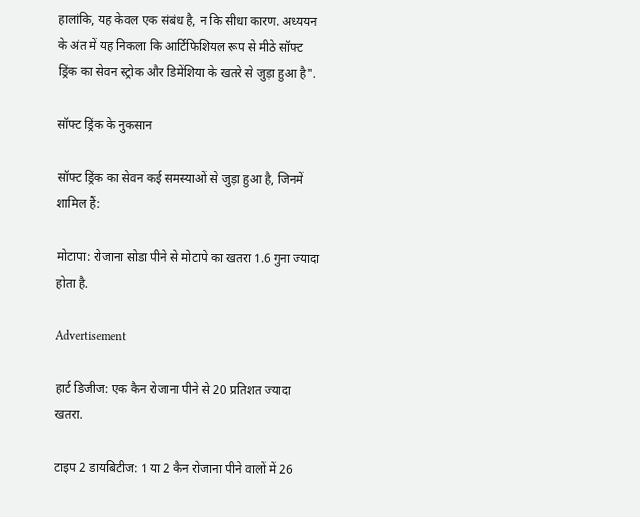हालांकि, यह केवल एक संबंध है, न कि सीधा कारण. अध्ययन के अंत में यह निकला कि आर्टिफिशियल रूप से मीठे सॉफ्ट ड्रिंक का सेवन स्ट्रोक और डिमेंशिया के खतरे से जुड़ा हुआ है".

सॉफ्ट ड्रिंक के नुकसान

सॉफ्ट ड्रिंक का सेवन कई समस्याओं से जुड़ा हुआ है, जिनमें शामिल हैं:

मोटापा: रोजाना सोडा पीने से मोटापे का खतरा 1.6 गुना ज्यादा होता है.

Advertisement

हार्ट डिजीज: एक कैन रोजाना पीने से 20 प्रतिशत ज्यादा खतरा.

टाइप 2 डायबिटीज: 1 या 2 कैन रोजाना पीने वालों में 26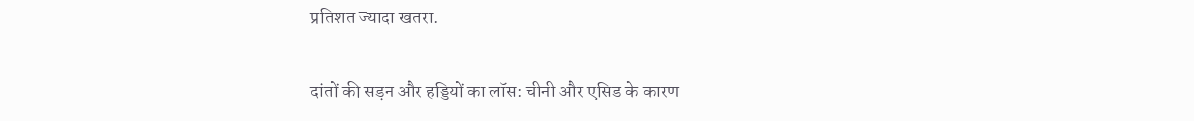प्रतिशत ज्यादा खतरा.

दांतों की सड़न और हड्डियों का लॉस: चीनी और एसिड के कारण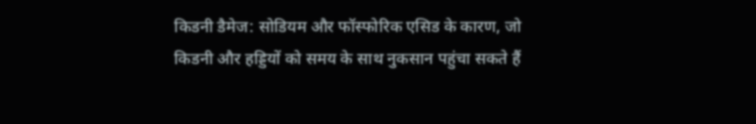किडनी डैमेज: सोडियम और फॉस्फोरिक एसिड के कारण, जो किडनी और हड्डियों को समय के साथ नुकसान पहुंचा सकते हैं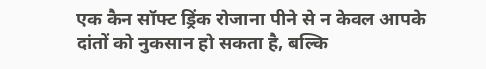एक कैन सॉफ्ट ड्रिंक रोजाना पीने से न केवल आपके दांतों को नुकसान हो सकता है, बल्कि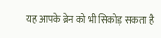यह आपके ब्रेन को भी सिकोड़ सकता है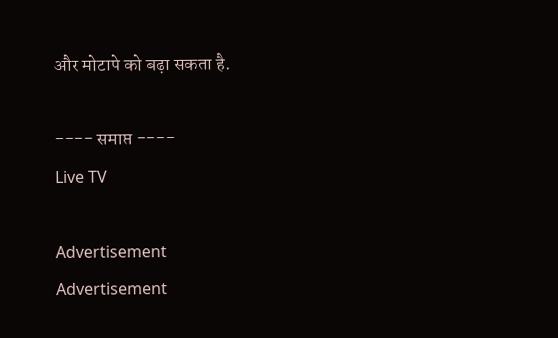और मोटापे को बढ़ा सकता है.

---- समाप्त ----
Live TV

Advertisement
Advertisement